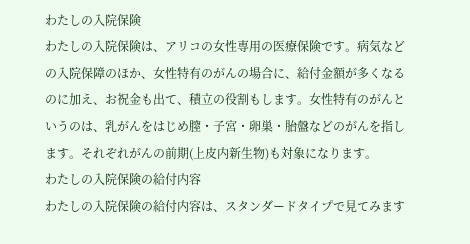わたしの入院保険
わたしの入院保険は、アリコの女性専用の医療保険です。病気などの入院保障のほか、女性特有のがんの場合に、給付金額が多くなるのに加え、お祝金も出て、積立の役割もします。女性特有のがんというのは、乳がんをはじめ膣・子宮・卵巣・胎盤などのがんを指します。それぞれがんの前期(上皮内新生物)も対象になります。
わたしの入院保険の給付内容
わたしの入院保険の給付内容は、スタンダードタイプで見てみます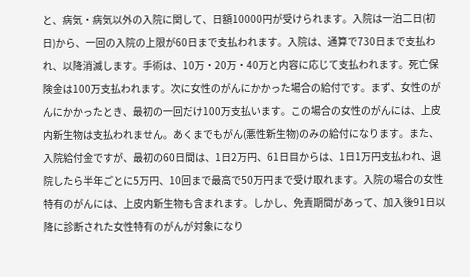と、病気・病気以外の入院に関して、日額10000円が受けられます。入院は一泊二日(初日)から、一回の入院の上限が60日まで支払われます。入院は、通算で730日まで支払われ、以降消滅します。手術は、10万・20万・40万と内容に応じて支払われます。死亡保険金は100万支払われます。次に女性のがんにかかった場合の給付です。まず、女性のがんにかかったとき、最初の一回だけ100万支払います。この場合の女性のがんには、上皮内新生物は支払われません。あくまでもがん(悪性新生物)のみの給付になります。また、入院給付金ですが、最初の60日間は、1日2万円、61日目からは、1日1万円支払われ、退院したら半年ごとに5万円、10回まで最高で50万円まで受け取れます。入院の場合の女性特有のがんには、上皮内新生物も含まれます。しかし、免責期間があって、加入後91日以降に診断された女性特有のがんが対象になり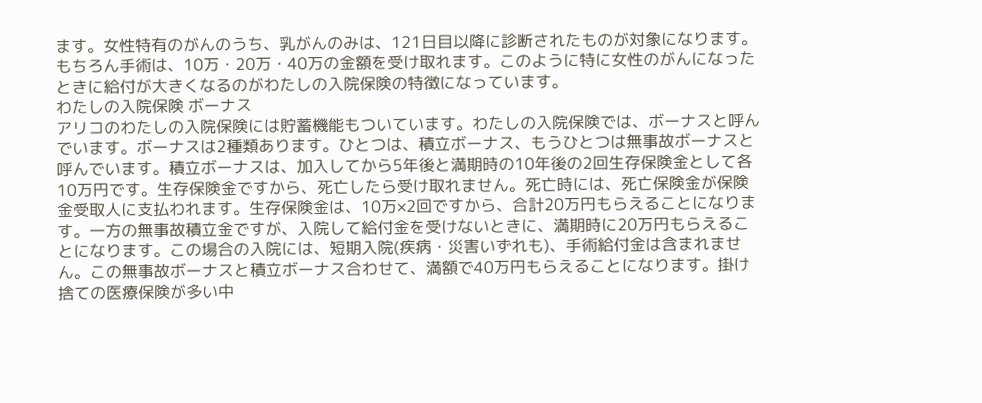ます。女性特有のがんのうち、乳がんのみは、121日目以降に診断されたものが対象になります。もちろん手術は、10万・20万・40万の金額を受け取れます。このように特に女性のがんになったときに給付が大きくなるのがわたしの入院保険の特徴になっています。
わたしの入院保険 ボーナス
アリコのわたしの入院保険には貯蓄機能もついています。わたしの入院保険では、ボーナスと呼んでいます。ボーナスは2種類あります。ひとつは、積立ボーナス、もうひとつは無事故ボーナスと呼んでいます。積立ボーナスは、加入してから5年後と満期時の10年後の2回生存保険金として各10万円です。生存保険金ですから、死亡したら受け取れません。死亡時には、死亡保険金が保険金受取人に支払われます。生存保険金は、10万×2回ですから、合計20万円もらえることになります。一方の無事故積立金ですが、入院して給付金を受けないときに、満期時に20万円もらえることになります。この場合の入院には、短期入院(疾病・災害いずれも)、手術給付金は含まれません。この無事故ボーナスと積立ボーナス合わせて、満額で40万円もらえることになります。掛け捨ての医療保険が多い中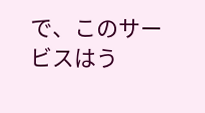で、このサービスはう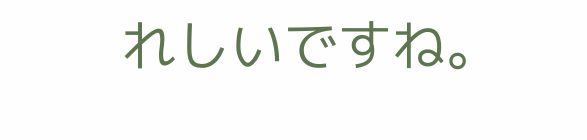れしいですね。